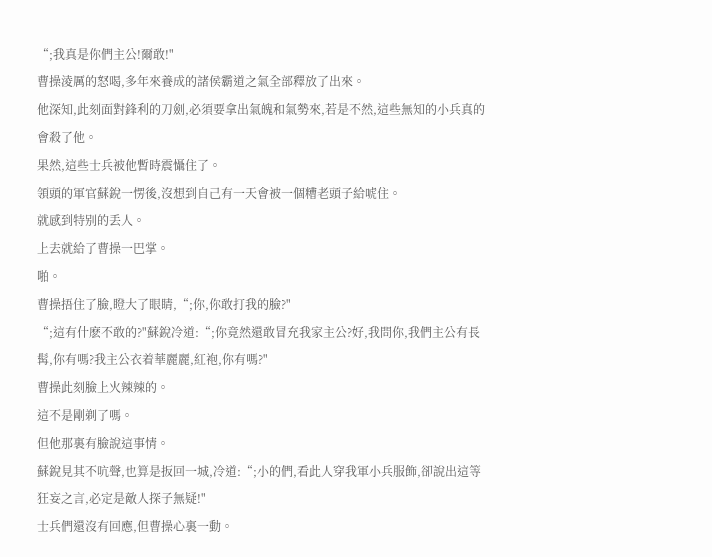“;我真是你們主公!爾敢!"
曹操淩厲的怒喝,多年來養成的諸侯霸道之氣全部釋放了出來。
他深知,此刻面對鋒利的刀劍,必須要拿出氣魄和氣勢來,若是不然,這些無知的小兵真的會殺了他。
果然,這些士兵被他暫時震懾住了。
領頭的軍官蘇銳一愣後,沒想到自己有一天會被一個糟老頭子給唬住。
就感到特别的丢人。
上去就給了曹操一巴掌。
啪。
曹操捂住了臉,瞪大了眼睛,“;你,你敢打我的臉?"
“;這有什麽不敢的?"蘇銳冷道:“;你竟然還敢冒充我家主公?好,我問你,我們主公有長髯,你有嗎?我主公衣着華麗麗,紅袍,你有嗎?"
曹操此刻臉上火辣辣的。
這不是剛剃了嗎。
但他那裏有臉說這事情。
蘇銳見其不吭聲,也算是扳回一城,冷道:“;小的們,看此人穿我軍小兵服飾,卻說出這等狂妄之言,必定是敵人探子無疑!"
士兵們還沒有回應,但曹操心裏一動。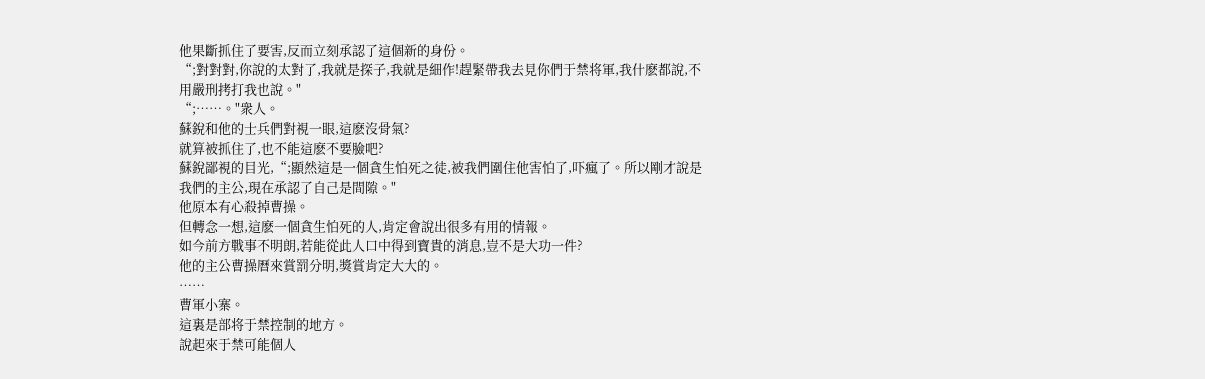他果斷抓住了要害,反而立刻承認了這個新的身份。
“;對對對,你說的太對了,我就是探子,我就是細作!趕緊帶我去見你們于禁将軍,我什麽都說,不用嚴刑拷打我也說。"
“;……。"衆人。
蘇銳和他的士兵們對視一眼,這麽沒骨氣?
就算被抓住了,也不能這麽不要臉吧?
蘇銳鄙視的目光,“;顯然這是一個貪生怕死之徒,被我們圍住他害怕了,吓瘋了。所以剛才說是我們的主公,現在承認了自己是間隙。"
他原本有心殺掉曹操。
但轉念一想,這麽一個貪生怕死的人,肯定會說出很多有用的情報。
如今前方戰事不明朗,若能從此人口中得到寶貴的消息,豈不是大功一件?
他的主公曹操曆來賞罰分明,獎賞肯定大大的。
……
曹軍小寨。
這裏是部将于禁控制的地方。
說起來于禁可能個人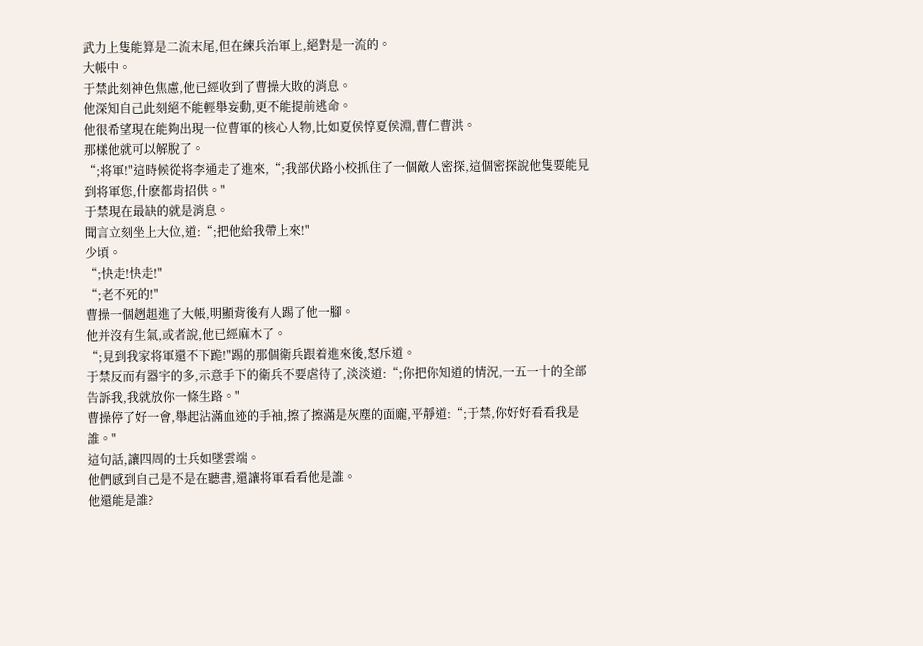武力上隻能算是二流末尾,但在練兵治軍上,絕對是一流的。
大帳中。
于禁此刻神色焦慮,他已經收到了曹操大敗的消息。
他深知自己此刻絕不能輕舉妄動,更不能提前逃命。
他很希望現在能夠出現一位曹軍的核心人物,比如夏侯惇夏侯淵,曹仁曹洪。
那樣他就可以解脫了。
“;将軍!"這時候從将李通走了進來,“;我部伏路小校抓住了一個敵人密探,這個密探說他隻要能見到将軍您,什麽都肯招供。"
于禁現在最缺的就是消息。
聞言立刻坐上大位,道:“;把他給我帶上來!"
少頃。
“;快走!快走!"
“;老不死的!"
曹操一個趔趄進了大帳,明顯背後有人踢了他一腳。
他并沒有生氣,或者說,他已經麻木了。
“;見到我家将軍還不下跪!"踢的那個衛兵跟着進來後,怒斥道。
于禁反而有器宇的多,示意手下的衛兵不要虐待了,淡淡道:“;你把你知道的情況,一五一十的全部告訴我,我就放你一條生路。"
曹操停了好一會,舉起沾滿血迹的手袖,擦了擦滿是灰塵的面龐,平靜道:“;于禁,你好好看看我是誰。"
這句話,讓四周的士兵如墜雲端。
他們感到自己是不是在聽書,還讓将軍看看他是誰。
他還能是誰?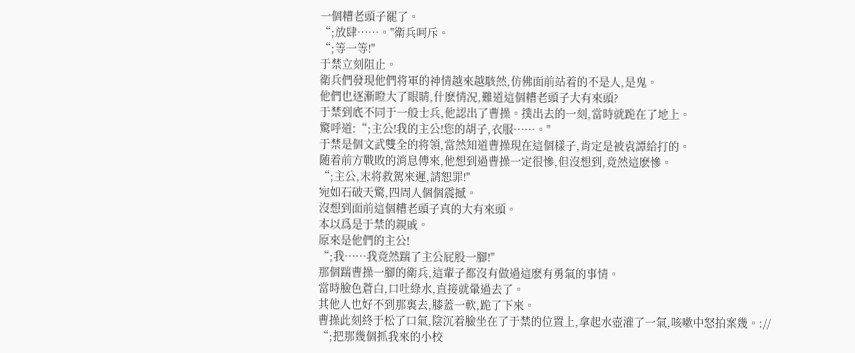一個糟老頭子罷了。
“;放肆……。"衛兵呵斥。
“;等一等!"
于禁立刻阻止。
衛兵們發現他們将軍的神情越來越駭然,仿佛面前站着的不是人,是鬼。
他們也逐漸瞪大了眼睛,什麽情況,難道這個糟老頭子大有來頭?
于禁到底不同于一般士兵,他認出了曹操。撲出去的一刻,當時就跪在了地上。
驚呼道:“;主公!我的主公!您的胡子,衣服……。"
于禁是個文武雙全的将領,當然知道曹操現在這個樣子,肯定是被袁譚給打的。
随着前方戰敗的消息傳來,他想到過曹操一定很慘,但沒想到,竟然這麽慘。
“;主公,末将救駕來遲,請恕罪!"
宛如石破天驚,四周人個個震撼。
沒想到面前這個糟老頭子真的大有來頭。
本以爲是于禁的親戚。
原來是他們的主公!
“;我……我竟然踹了主公屁股一腳!"
那個踹曹操一腳的衛兵,這輩子都沒有做過這麽有勇氣的事情。
當時臉色蒼白,口吐綠水,直接就暈過去了。
其他人也好不到那裏去,膝蓋一軟,跪了下來。
曹操此刻終于松了口氣,陰沉着臉坐在了于禁的位置上,拿起水壺灌了一氣,咳嗽中怒拍案幾。://
“;把那幾個抓我來的小校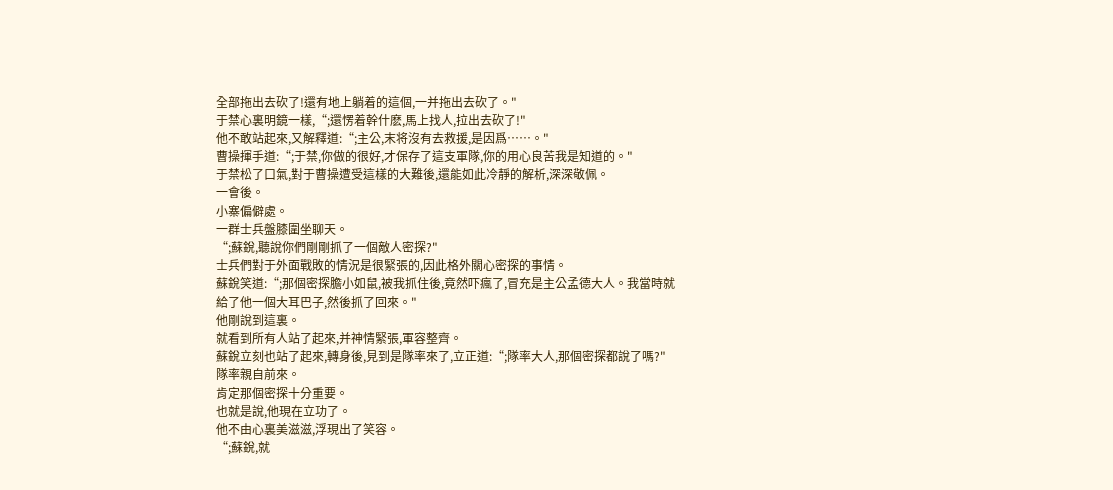全部拖出去砍了!還有地上躺着的這個,一并拖出去砍了。"
于禁心裏明鏡一樣,“;還愣着幹什麽,馬上找人,拉出去砍了!"
他不敢站起來,又解釋道:“;主公,末将沒有去救援,是因爲……。"
曹操揮手道:“;于禁,你做的很好,才保存了這支軍隊,你的用心良苦我是知道的。"
于禁松了口氣,對于曹操遭受這樣的大難後,還能如此冷靜的解析,深深敬佩。
一會後。
小寨偏僻處。
一群士兵盤膝圍坐聊天。
“;蘇銳,聽說你們剛剛抓了一個敵人密探?"
士兵們對于外面戰敗的情況是很緊張的,因此格外關心密探的事情。
蘇銳笑道:“;那個密探膽小如鼠,被我抓住後,竟然吓瘋了,冒充是主公孟德大人。我當時就給了他一個大耳巴子,然後抓了回來。"
他剛說到這裏。
就看到所有人站了起來,并神情緊張,軍容整齊。
蘇銳立刻也站了起來,轉身後,見到是隊率來了,立正道:“;隊率大人,那個密探都說了嗎?"
隊率親自前來。
肯定那個密探十分重要。
也就是說,他現在立功了。
他不由心裏美滋滋,浮現出了笑容。
“;蘇銳,就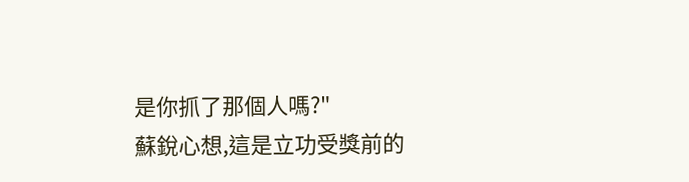是你抓了那個人嗎?"
蘇銳心想,這是立功受獎前的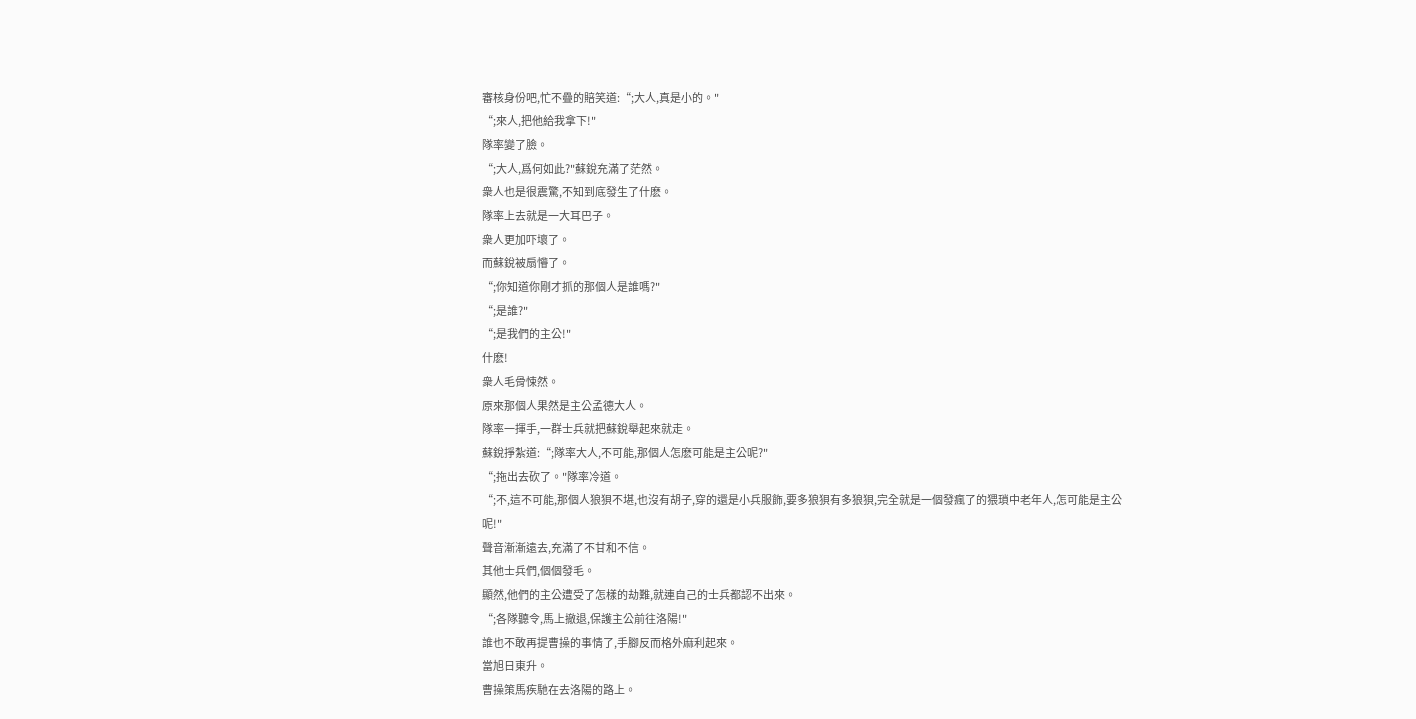審核身份吧,忙不疊的賠笑道:“;大人,真是小的。"
“;來人,把他給我拿下!"
隊率變了臉。
“;大人,爲何如此?"蘇銳充滿了茫然。
衆人也是很震驚,不知到底發生了什麽。
隊率上去就是一大耳巴子。
衆人更加吓壞了。
而蘇銳被扇懵了。
“;你知道你剛才抓的那個人是誰嗎?"
“;是誰?"
“;是我們的主公!"
什麽!
衆人毛骨悚然。
原來那個人果然是主公孟德大人。
隊率一揮手,一群士兵就把蘇銳舉起來就走。
蘇銳掙紮道:“;隊率大人,不可能,那個人怎麽可能是主公呢?"
“;拖出去砍了。"隊率冷道。
“;不,這不可能,那個人狼狽不堪,也沒有胡子,穿的還是小兵服飾,要多狼狽有多狼狽,完全就是一個發瘋了的猥瑣中老年人,怎可能是主公呢!"
聲音漸漸遠去,充滿了不甘和不信。
其他士兵們,個個發毛。
顯然,他們的主公遭受了怎樣的劫難,就連自己的士兵都認不出來。
“;各隊聽令,馬上撤退,保護主公前往洛陽!"
誰也不敢再提曹操的事情了,手腳反而格外麻利起來。
當旭日東升。
曹操策馬疾馳在去洛陽的路上。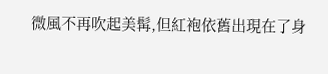微風不再吹起美髯,但紅袍依舊出現在了身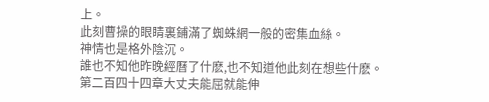上。
此刻曹操的眼睛裏鋪滿了蜘蛛網一般的密集血絲。
神情也是格外陰沉。
誰也不知他昨晚經曆了什麽,也不知道他此刻在想些什麽。
第二百四十四章大丈夫能屈就能伸